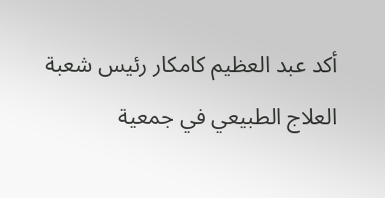أكد عبد العظيم كامكار رئيس شعبة العلاج الطبيعي في جمعية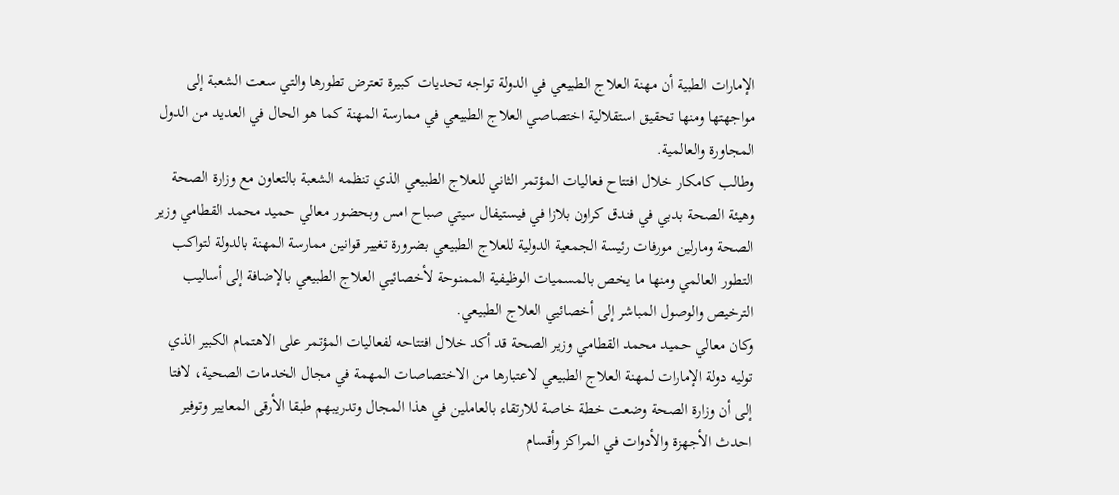الإمارات الطبية أن مهنة العلاج الطبيعي في الدولة تواجه تحديات كبيرة تعترض تطورها والتي سعت الشعبة إلى مواجهتها ومنها تحقيق استقلالية اختصاصي العلاج الطبيعي في ممارسة المهنة كما هو الحال في العديد من الدول المجاورة والعالمية.
وطالب كامكار خلال افتتاح فعاليات المؤتمر الثاني للعلاج الطبيعي الذي تنظمه الشعبة بالتعاون مع وزارة الصحة وهيئة الصحة بدبي في فندق كراون بلازا في فيستيفال سيتي صباح امس وبحضور معالي حميد محمد القطامي وزير الصحة ومارلين مورفات رئيسة الجمعية الدولية للعلاج الطبيعي بضرورة تغيير قوانين ممارسة المهنة بالدولة لتواكب التطور العالمي ومنها ما يخص بالمسميات الوظيفية الممنوحة لأخصائيي العلاج الطبيعي بالإضافة إلى أساليب الترخيص والوصول المباشر إلى أخصائيي العلاج الطبيعي.
وكان معالي حميد محمد القطامي وزير الصحة قد أكد خلال افتتاحه لفعاليات المؤتمر على الاهتمام الكبير الذي توليه دولة الإمارات لمهنة العلاج الطبيعي لاعتبارها من الاختصاصات المهمة في مجال الخدمات الصحية، لافتا إلى أن وزارة الصحة وضعت خطة خاصة للارتقاء بالعاملين في هذا المجال وتدريبهم طبقا الأرقى المعايير وتوفير احدث الأجهزة والأدوات في المراكز وأقسام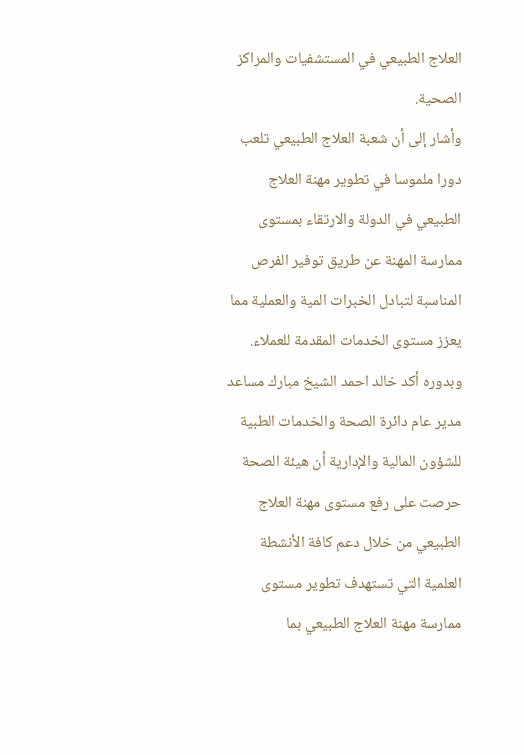العلاج الطبيعي في المستشفيات والمراكز الصحية.
وأشار إلى أن شعبة العلاج الطبيعي تلعب دورا ملموسا في تطوير مهنة العلاج الطبيعي في الدولة والارتقاء بمستوى ممارسة المهنة عن طريق توفير الفرص المناسبة لتبادل الخبرات المية والعملية مما يعزز مستوى الخدمات المقدمة للعملاء.
وبدوره أكد خالد احمد الشيخ مبارك مساعد مدير عام دائرة الصحة والخدمات الطبية للشؤون المالية والإدارية أن هيئة الصحة حرصت على رفع مستوى مهنة العلاج الطبيعي من خلال دعم كافة الأنشطة العلمية التي تستهدف تطوير مستوى ممارسة مهنة العلاج الطبيعي بما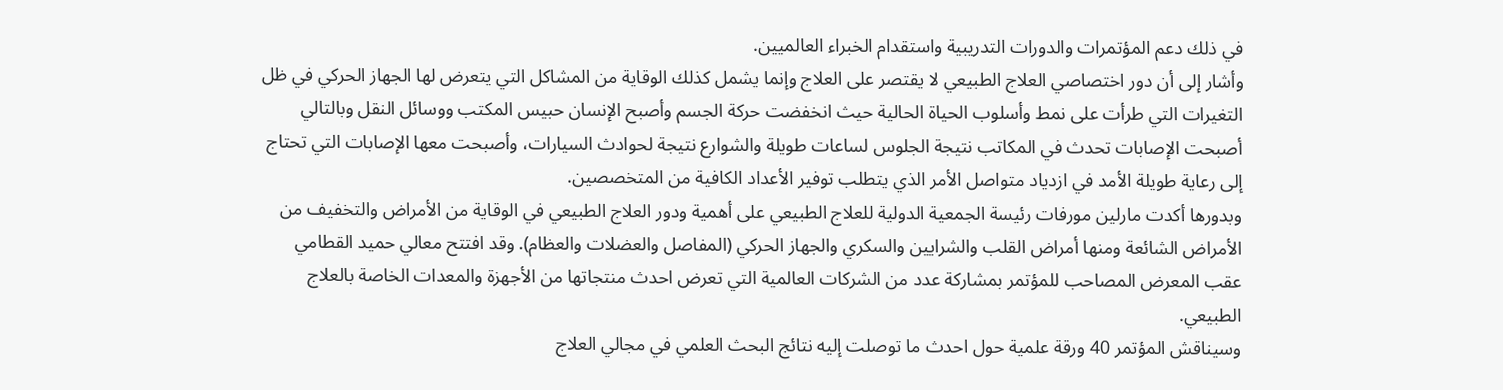في ذلك دعم المؤتمرات والدورات التدريبية واستقدام الخبراء العالميين.
وأشار إلى أن دور اختصاصي العلاج الطبيعي لا يقتصر على العلاج وإنما يشمل كذلك الوقاية من المشاكل التي يتعرض لها الجهاز الحركي في ظل التغيرات التي طرأت على نمط وأسلوب الحياة الحالية حيث انخفضت حركة الجسم وأصبح الإنسان حبيس المكتب ووسائل النقل وبالتالي أصبحت الإصابات تحدث في المكاتب نتيجة الجلوس لساعات طويلة والشوارع نتيجة لحوادث السيارات، وأصبحت معها الإصابات التي تحتاج إلى رعاية طويلة الأمد في ازدياد متواصل الأمر الذي يتطلب توفير الأعداد الكافية من المتخصصين.
وبدورها أكدت مارلين مورفات رئيسة الجمعية الدولية للعلاج الطبيعي على أهمية ودور العلاج الطبيعي في الوقاية من الأمراض والتخفيف من الأمراض الشائعة ومنها أمراض القلب والشرايين والسكري والجهاز الحركي (المفاصل والعضلات والعظام). وقد افتتح معالي حميد القطامي عقب المعرض المصاحب للمؤتمر بمشاركة عدد من الشركات العالمية التي تعرض احدث منتجاتها من الأجهزة والمعدات الخاصة بالعلاج الطبيعي.
وسيناقش المؤتمر 40 ورقة علمية حول احدث ما توصلت إليه نتائج البحث العلمي في مجالي العلاج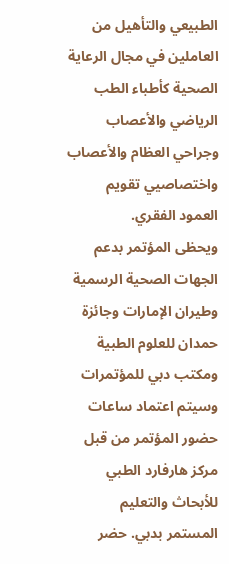الطبيعي والتأهيل من العاملين في مجال الرعاية الصحية كأطباء الطب الرياضي والأعصاب وجراحي العظام والأعصاب واختصاصيي تقويم العمود الفقري.
ويحظى المؤتمر بدعم الجهات الصحية الرسمية وطيران الإمارات وجائزة حمدان للعلوم الطبية ومكتب دبي للمؤتمرات وسيتم اعتماد ساعات حضور المؤتمر من قبل مركز هارفارد الطبي للأبحاث والتعليم المستمر بدبي. حضر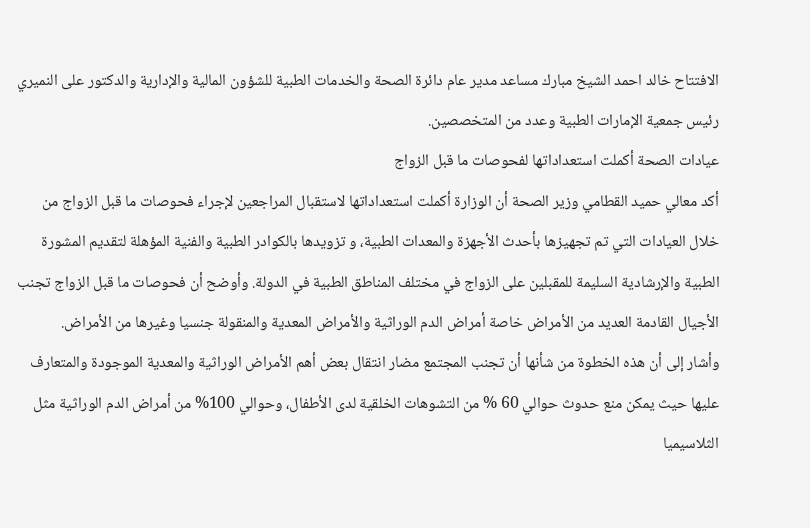الافتتاح خالد احمد الشيخ مبارك مساعد مدير عام دائرة الصحة والخدمات الطبية للشؤون المالية والإدارية والدكتور على النميري رئيس جمعية الإمارات الطبية وعدد من المتخصصين.
عيادات الصحة أكملت استعداداتها لفحوصات ما قبل الزواج
أكد معالي حميد القطامي وزير الصحة أن الوزارة أكملت استعداداتها لاستقبال المراجعين لإجراء فحوصات ما قبل الزواج من خلال العيادات التي تم تجهيزها بأحدث الأجهزة والمعدات الطبية، و تزويدها بالكوادر الطبية والفنية المؤهلة لتقديم المشورة الطبية والإرشادية السليمة للمقبلين على الزواج في مختلف المناطق الطبية في الدولة. وأوضح أن فحوصات ما قبل الزواج تجنب الأجيال القادمة العديد من الأمراض خاصة أمراض الدم الوراثية والأمراض المعدية والمنقولة جنسيا وغيرها من الأمراض.
وأشار إلى أن هذه الخطوة من شأنها أن تجنب المجتمع مضار انتقال بعض أهم الأمراض الوراثية والمعدية الموجودة والمتعارف عليها حيث يمكن منع حدوث حوالي 60 % من التشوهات الخلقية لدى الأطفال، وحوالي 100% من أمراض الدم الوراثية مثل الثلاسيميا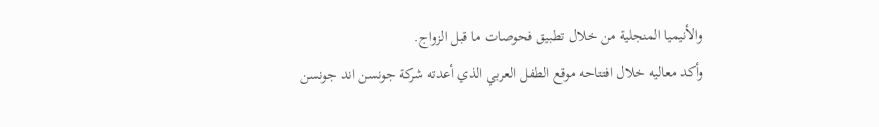والأنيميا المنجلية من خلال تطبيق فحوصات ما قبل الزواج.
وأكد معاليه خلال افتتاحه موقع الطفل العربي الذي أعدته شركة جونسن اند جونسن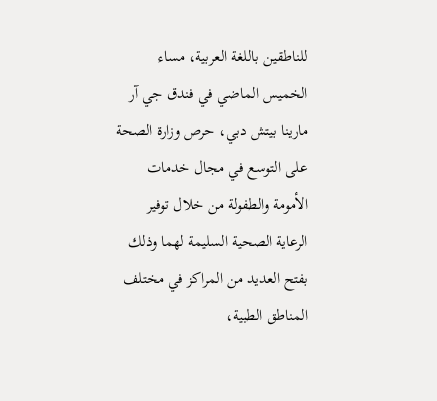للناطقين باللغة العربية، مساء الخميس الماضي في فندق جي آر مارينا بيتش دبي، حرص وزارة الصحة على التوسع في مجال خدمات الأمومة والطفولة من خلال توفير الرعاية الصحية السليمة لهما وذلك بفتح العديد من المراكز في مختلف المناطق الطبية،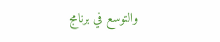والتوسع في برنامج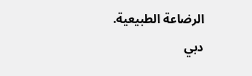الرضاعة الطبيعية.
دبي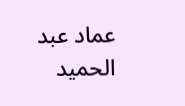عماد عبد الحميد